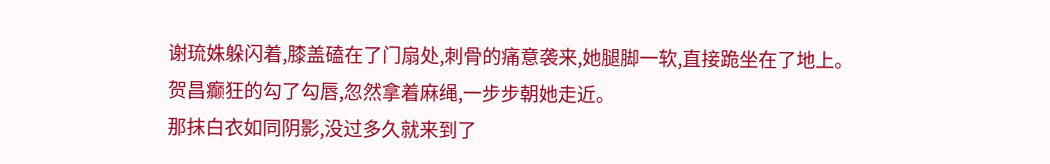谢琉姝躲闪着,膝盖磕在了门扇处,刺骨的痛意袭来,她腿脚一软,直接跪坐在了地上。
贺昌癫狂的勾了勾唇,忽然拿着麻绳,一步步朝她走近。
那抹白衣如同阴影,没过多久就来到了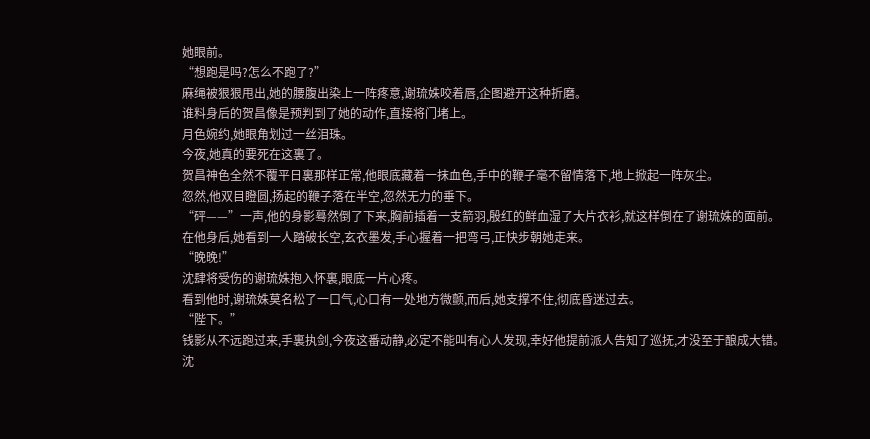她眼前。
“想跑是吗?怎么不跑了?”
麻绳被狠狠甩出,她的腰腹出染上一阵疼意,谢琉姝咬着唇,企图避开这种折磨。
谁料身后的贺昌像是预判到了她的动作,直接将门堵上。
月色婉约,她眼角划过一丝泪珠。
今夜,她真的要死在这裏了。
贺昌神色全然不覆平日裏那样正常,他眼底藏着一抹血色,手中的鞭子毫不留情落下,地上掀起一阵灰尘。
忽然,他双目瞪圆,扬起的鞭子落在半空,忽然无力的垂下。
“砰——”一声,他的身影蓦然倒了下来,胸前插着一支箭羽,殷红的鲜血湿了大片衣衫,就这样倒在了谢琉姝的面前。
在他身后,她看到一人踏破长空,玄衣墨发,手心握着一把弯弓,正快步朝她走来。
“晚晚!”
沈肆将受伤的谢琉姝抱入怀裏,眼底一片心疼。
看到他时,谢琉姝莫名松了一口气,心口有一处地方微颤,而后,她支撑不住,彻底昏迷过去。
“陛下。”
钱影从不远跑过来,手裏执剑,今夜这番动静,必定不能叫有心人发现,幸好他提前派人告知了巡抚,才没至于酿成大错。
沈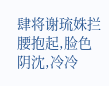肆将谢琉姝拦腰抱起,脸色阴沈,冷冷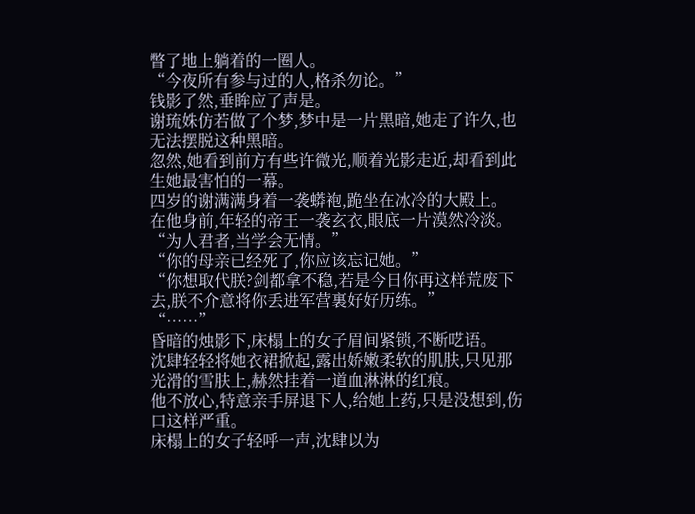瞥了地上躺着的一圈人。
“今夜所有参与过的人,格杀勿论。”
钱影了然,垂眸应了声是。
谢琉姝仿若做了个梦,梦中是一片黑暗,她走了许久,也无法摆脱这种黑暗。
忽然,她看到前方有些许微光,顺着光影走近,却看到此生她最害怕的一幕。
四岁的谢满满身着一袭蟒袍,跪坐在冰冷的大殿上。
在他身前,年轻的帝王一袭玄衣,眼底一片漠然冷淡。
“为人君者,当学会无情。”
“你的母亲已经死了,你应该忘记她。”
“你想取代朕?剑都拿不稳,若是今日你再这样荒废下去,朕不介意将你丢进军营裏好好历练。”
“……”
昏暗的烛影下,床榻上的女子眉间紧锁,不断呓语。
沈肆轻轻将她衣裙掀起,露出娇嫩柔软的肌肤,只见那光滑的雪肤上,赫然挂着一道血淋淋的红痕。
他不放心,特意亲手屏退下人,给她上药,只是没想到,伤口这样严重。
床榻上的女子轻呼一声,沈肆以为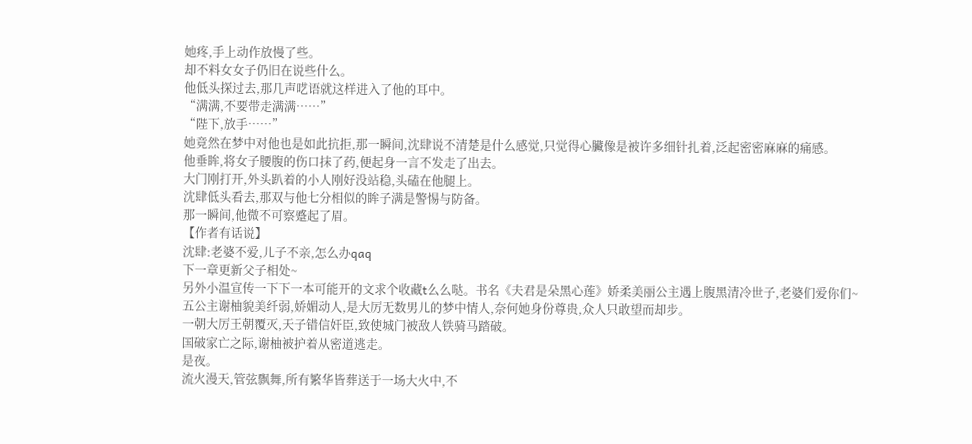她疼,手上动作放慢了些。
却不料女女子仍旧在说些什么。
他低头探过去,那几声呓语就这样进入了他的耳中。
“满满,不要带走满满……”
“陛下,放手……”
她竟然在梦中对他也是如此抗拒,那一瞬间,沈肆说不清楚是什么感觉,只觉得心臟像是被许多细针扎着,泛起密密麻麻的痛感。
他垂眸,将女子腰腹的伤口抹了药,便起身一言不发走了出去。
大门刚打开,外头趴着的小人刚好没站稳,头磕在他腿上。
沈肆低头看去,那双与他七分相似的眸子满是警惕与防备。
那一瞬间,他微不可察蹙起了眉。
【作者有话说】
沈肆:老婆不爱,儿子不亲,怎么办qaq
下一章更新父子相处~
另外小温宣传一下下一本可能开的文求个收藏t么么哒。书名《夫君是朵黑心莲》娇柔美丽公主遇上腹黑清冷世子,老婆们爱你们~
五公主谢柚貌美纤弱,娇媚动人,是大厉无数男儿的梦中情人,奈何她身份尊贵,众人只敢望而却步。
一朝大厉王朝覆灭,天子错信奸臣,致使城门被敌人铁骑马踏破。
国破家亡之际,谢柚被护着从密道逃走。
是夜。
流火漫天,管弦飘舞,所有繁华皆葬送于一场大火中,不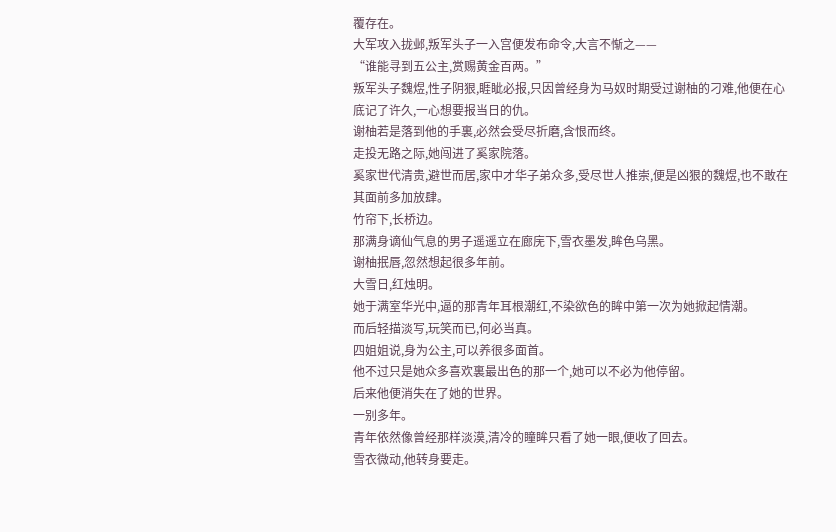覆存在。
大军攻入拢邺,叛军头子一入宫便发布命令,大言不惭之——
“谁能寻到五公主,赏赐黄金百两。”
叛军头子魏煜,性子阴狠,睚眦必报,只因曾经身为马奴时期受过谢柚的刁难,他便在心底记了许久,一心想要报当日的仇。
谢柚若是落到他的手裏,必然会受尽折磨,含恨而终。
走投无路之际,她闯进了奚家院落。
奚家世代清贵,避世而居,家中才华子弟众多,受尽世人推崇,便是凶狠的魏煜,也不敢在其面前多加放肆。
竹帘下,长桥边。
那满身谪仙气息的男子遥遥立在廊庑下,雪衣墨发,眸色乌黑。
谢柚抿唇,忽然想起很多年前。
大雪日,红烛明。
她于满室华光中,逼的那青年耳根潮红,不染欲色的眸中第一次为她掀起情潮。
而后轻描淡写,玩笑而已,何必当真。
四姐姐说,身为公主,可以养很多面首。
他不过只是她众多喜欢裏最出色的那一个,她可以不必为他停留。
后来他便消失在了她的世界。
一别多年。
青年依然像曾经那样淡漠,清冷的瞳眸只看了她一眼,便收了回去。
雪衣微动,他转身要走。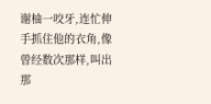谢柚一咬牙,连忙伸手抓住他的衣角,像曾经数次那样,叫出那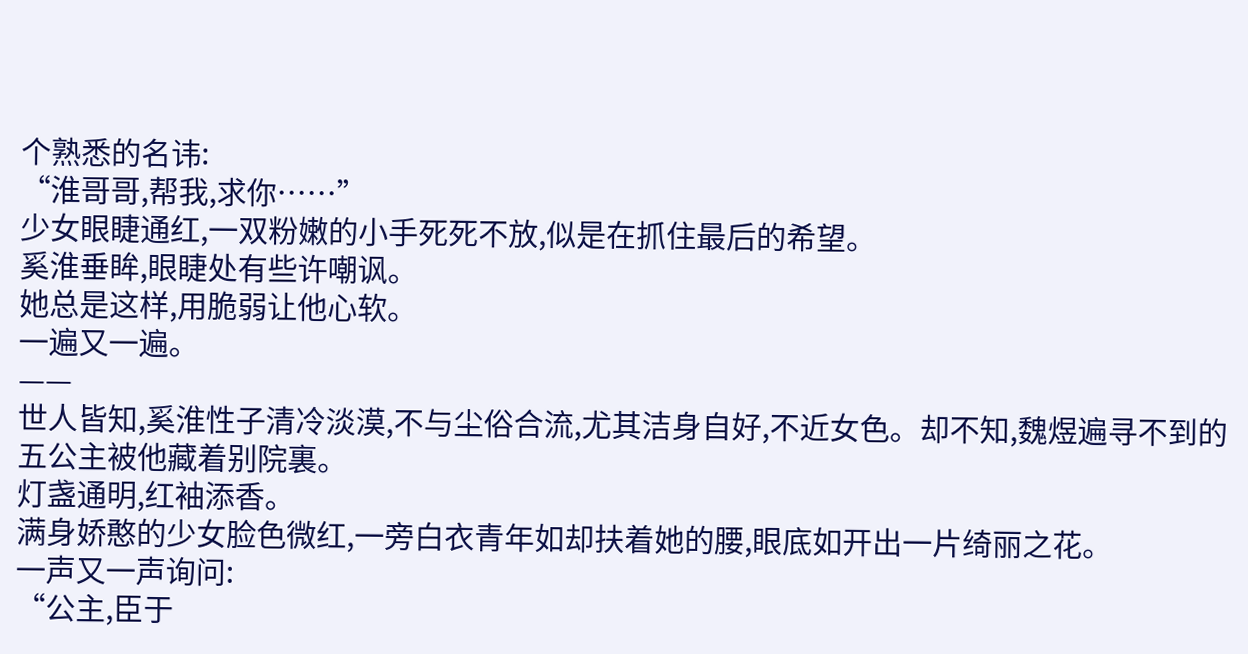个熟悉的名讳:
“淮哥哥,帮我,求你……”
少女眼睫通红,一双粉嫩的小手死死不放,似是在抓住最后的希望。
奚淮垂眸,眼睫处有些许嘲讽。
她总是这样,用脆弱让他心软。
一遍又一遍。
——
世人皆知,奚淮性子清冷淡漠,不与尘俗合流,尤其洁身自好,不近女色。却不知,魏煜遍寻不到的五公主被他藏着别院裏。
灯盏通明,红袖添香。
满身娇憨的少女脸色微红,一旁白衣青年如却扶着她的腰,眼底如开出一片绮丽之花。
一声又一声询问:
“公主,臣于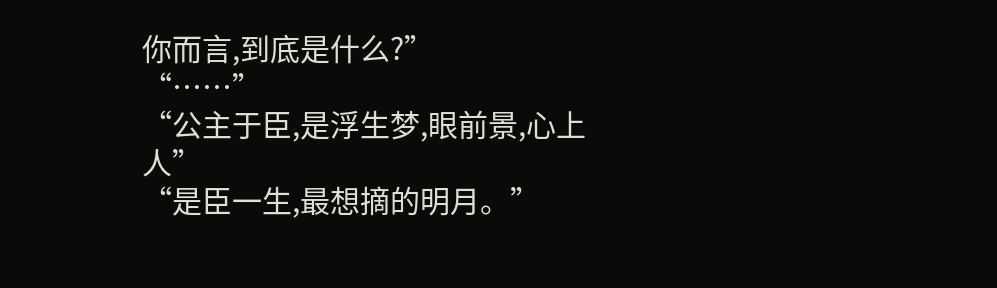你而言,到底是什么?”
“……”
“公主于臣,是浮生梦,眼前景,心上人”
“是臣一生,最想摘的明月。”